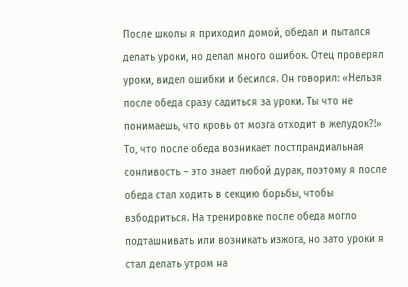После школы я приходил домой, обедал и пытался делать уроки, но делал много ошибок. Отец проверял уроки, видел ошибки и бесился. Он говорил: «Нельзя после обеда сразу садиться за уроки. Ты что не понимаешь, что кровь от мозга отходит в желудок?!»
То, что после обеда возникает постпрандиальная сонливость – это знает любой дурак, поэтому я после обеда стал ходить в секцию борьбы, чтобы взбодриться. На тренировке после обеда могло подташнивать или возникать изжога, но зато уроки я стал делать утром на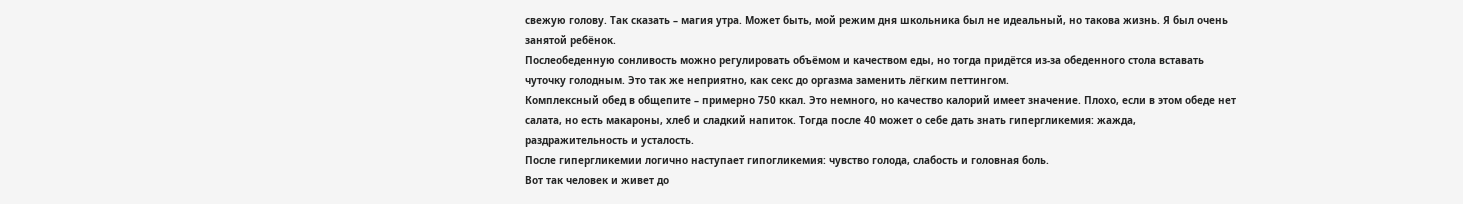свежую голову. Так сказать – магия утра. Может быть, мой режим дня школьника был не идеальный, но такова жизнь. Я был очень занятой ребёнок.
Послеобеденную сонливость можно регулировать объёмом и качеством еды, но тогда придётся из-за обеденного стола вставать чуточку голодным. Это так же неприятно, как секс до оргазма заменить лёгким петтингом.
Комплексный обед в общепите – примерно 750 ккал. Это немного, но качество калорий имеет значение. Плохо, если в этом обеде нет салата, но есть макароны, хлеб и сладкий напиток. Тогда после 40 может о себе дать знать гипергликемия: жажда, раздражительность и усталость.
После гипергликемии логично наступает гипогликемия: чувство голода, слабость и головная боль.
Вот так человек и живет до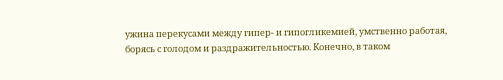ужина перекусами между гипер- и гипогликемией, умственно работая, борясь с голодом и раздражительностью. Конечно, в таком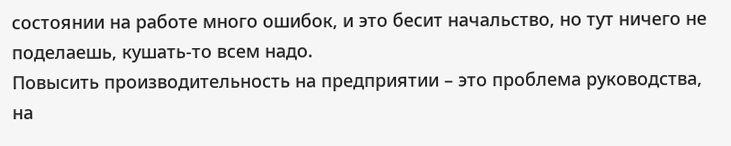состоянии на работе много ошибок, и это бесит начальство, но тут ничего не поделаешь, кушать-то всем надо.
Повысить производительность на предприятии – это проблема руководства, на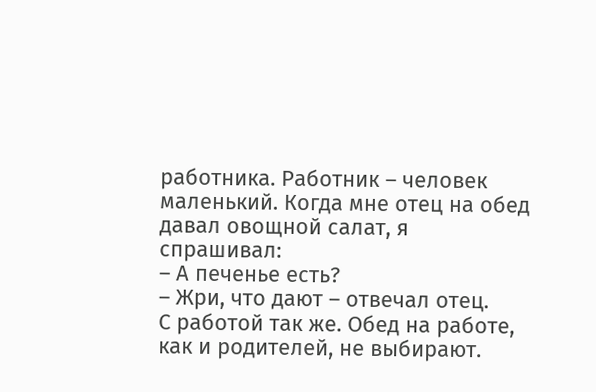работника. Работник – человек маленький. Когда мне отец на обед давал овощной салат, я спрашивал:
– А печенье есть?
– Жри, что дают – отвечал отец.
С работой так же. Обед на работе, как и родителей, не выбирают.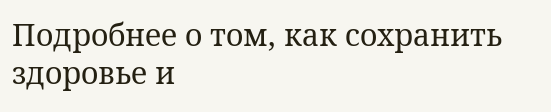Подробнее о том, как сохранить здоровье и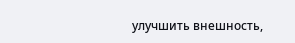улучшить внешность,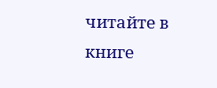читайте в книге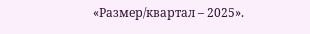«Размер/квартал – 2025».